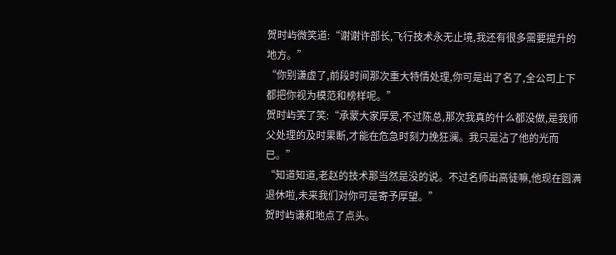贺时屿微笑道:“谢谢许部长,飞行技术永无止境,我还有很多需要提升的地方。”
“你别谦虚了,前段时间那次重大特情处理,你可是出了名了,全公司上下都把你视为模范和榜样呢。”
贺时屿笑了笑:“承蒙大家厚爱,不过陈总,那次我真的什么都没做,是我师父处理的及时果断,才能在危急时刻力挽狂澜。我只是沾了他的光而已。”
“知道知道,老赵的技术那当然是没的说。不过名师出高徒嘛,他现在圆满退休啦,未来我们对你可是寄予厚望。”
贺时屿谦和地点了点头。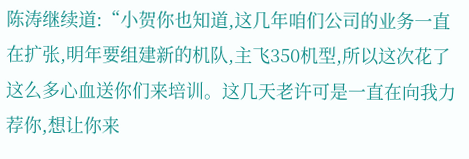陈涛继续道:“小贺你也知道,这几年咱们公司的业务一直在扩张,明年要组建新的机队,主飞350机型,所以这次花了这么多心血送你们来培训。这几天老许可是一直在向我力荐你,想让你来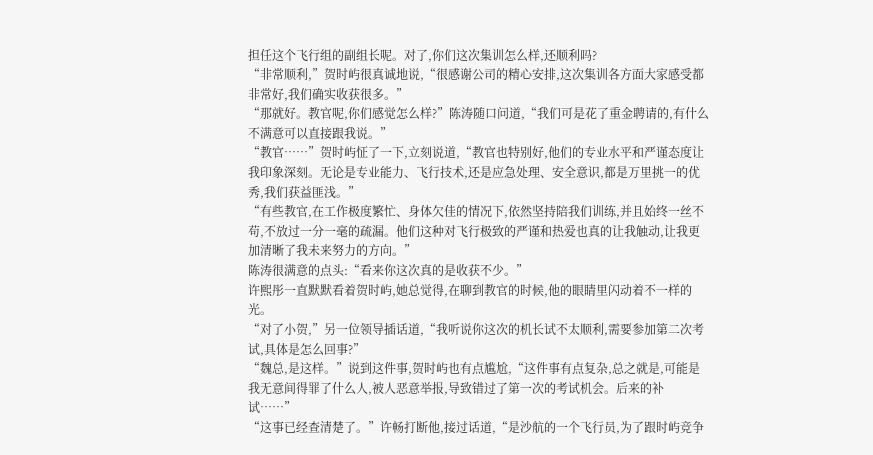担任这个飞行组的副组长呢。对了,你们这次集训怎么样,还顺利吗?
“非常顺利,”贺时屿很真诚地说,“很感谢公司的精心安排,这次集训各方面大家感受都非常好,我们确实收获很多。”
“那就好。教官呢,你们感觉怎么样?”陈涛随口问道,“我们可是花了重金聘请的,有什么不满意可以直接跟我说。”
“教官……”贺时屿怔了一下,立刻说道,“教官也特别好,他们的专业水平和严谨态度让我印象深刻。无论是专业能力、飞行技术,还是应急处理、安全意识,都是万里挑一的优秀,我们获益匪浅。”
“有些教官,在工作极度繁忙、身体欠佳的情况下,依然坚持陪我们训练,并且始终一丝不苟,不放过一分一毫的疏漏。他们这种对飞行极致的严谨和热爱也真的让我触动,让我更加清晰了我未来努力的方向。”
陈涛很满意的点头:“看来你这次真的是收获不少。”
许熙彤一直默默看着贺时屿,她总觉得,在聊到教官的时候,他的眼睛里闪动着不一样的光。
“对了小贺,”另一位领导插话道,“我听说你这次的机长试不太顺利,需要参加第二次考试,具体是怎么回事?”
“魏总,是这样。”说到这件事,贺时屿也有点尴尬,“这件事有点复杂,总之就是,可能是我无意间得罪了什么人,被人恶意举报,导致错过了第一次的考试机会。后来的补试……”
“这事已经查清楚了。”许畅打断他,接过话道,“是沙航的一个飞行员,为了跟时屿竞争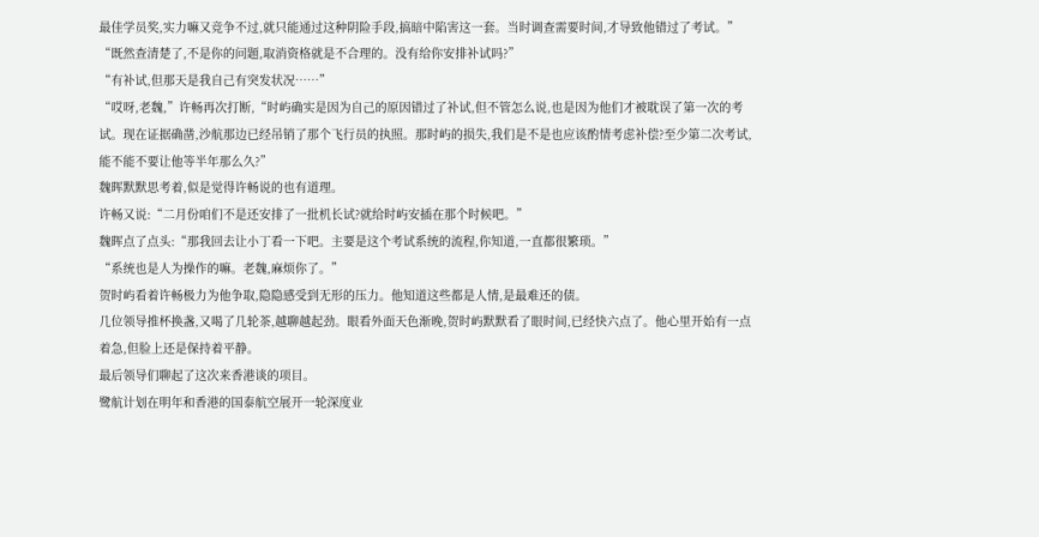最佳学员奖,实力嘛又竞争不过,就只能通过这种阴险手段,搞暗中陷害这一套。当时调查需要时间,才导致他错过了考试。”
“既然查清楚了,不是你的问题,取消资格就是不合理的。没有给你安排补试吗?”
“有补试,但那天是我自己有突发状况……”
“哎呀,老魏,”许畅再次打断,“时屿确实是因为自己的原因错过了补试,但不管怎么说,也是因为他们才被耽误了第一次的考试。现在证据确凿,沙航那边已经吊销了那个飞行员的执照。那时屿的损失,我们是不是也应该酌情考虑补偿?至少第二次考试,能不能不要让他等半年那么久?”
魏晖默默思考着,似是觉得许畅说的也有道理。
许畅又说:“二月份咱们不是还安排了一批机长试?就给时屿安插在那个时候吧。”
魏晖点了点头:“那我回去让小丁看一下吧。主要是这个考试系统的流程,你知道,一直都很繁琐。”
“系统也是人为操作的嘛。老魏,麻烦你了。”
贺时屿看着许畅极力为他争取,隐隐感受到无形的压力。他知道这些都是人情,是最难还的债。
几位领导推杯换盏,又喝了几轮茶,越聊越起劲。眼看外面天色渐晚,贺时屿默默看了眼时间,已经快六点了。他心里开始有一点着急,但脸上还是保持着平静。
最后领导们聊起了这次来香港谈的项目。
鹭航计划在明年和香港的国泰航空展开一轮深度业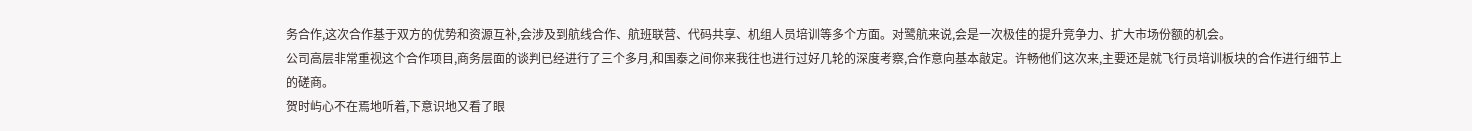务合作,这次合作基于双方的优势和资源互补,会涉及到航线合作、航班联营、代码共享、机组人员培训等多个方面。对鹭航来说,会是一次极佳的提升竞争力、扩大市场份额的机会。
公司高层非常重视这个合作项目,商务层面的谈判已经进行了三个多月,和国泰之间你来我往也进行过好几轮的深度考察,合作意向基本敲定。许畅他们这次来,主要还是就飞行员培训板块的合作进行细节上的磋商。
贺时屿心不在焉地听着,下意识地又看了眼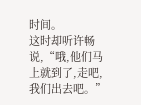时间。
这时却听许畅说,“哦,他们马上就到了,走吧,我们出去吧。”